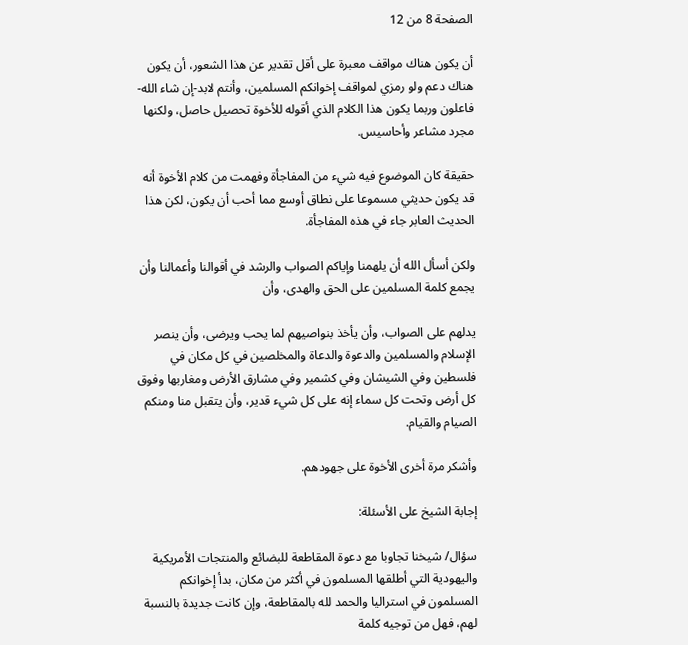الصفحة 8 من 12

أن يكون هناك مواقف معبرة على أقل تقدير عن هذا الشعور، أن يكون هناك دعم ولو رمزي لمواقف إخوانكم المسلمين، وأنتم لابد-إن شاء الله- فاعلون وربما يكون هذا الكلام الذي أقوله للأخوة تحصيل حاصل، ولكنها مجرد مشاعر وأحاسيس.

حقيقة كان الموضوع فيه شيء من المفاجأة وفهمت من كلام الأخوة أنه قد يكون حديثي مسموعا على نطاق أوسع مما أحب أن يكون، لكن هذا الحديث العابر جاء في هذه المفاجأة.

ولكن أسأل الله أن يلهمنا وإياكم الصواب والرشد في أقوالنا وأعمالنا وأن يجمع كلمة المسلمين على الحق والهدى، وأن

يدلهم على الصواب، وأن يأخذ بنواصيهم لما يحب ويرضى، وأن ينصر الإسلام والمسلمين والدعوة والدعاة والمخلصين في كل مكان في فلسطين وفي الشيشان وفي كشمير وفي مشارق الأرض ومغاربها وفوق كل أرض وتحت كل سماء إنه على كل شيء قدير، وأن يتقبل منا ومنكم الصيام والقيام.

وأشكر مرة أخرى الأخوة على جهودهم.

إجابة الشيخ على الأسئلة:

سؤال/ شيخنا تجاوبا مع دعوة المقاطعة للبضائع والمنتجات الأمريكية واليهودية التي أطلقها المسلمون في أكثر من مكان، بدأ إخوانكم المسلمون في استراليا والحمد لله بالمقاطعة، وإن كانت جديدة بالنسبة لهم، فهل من توجيه كلمة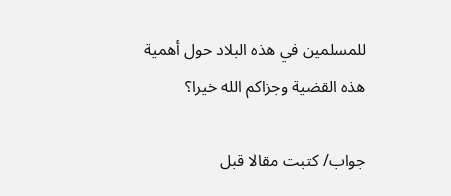للمسلمين في هذه البلاد حول أهمية هذه القضية وجزاكم الله خيرا؟

جواب/ كتبت مقالا قبل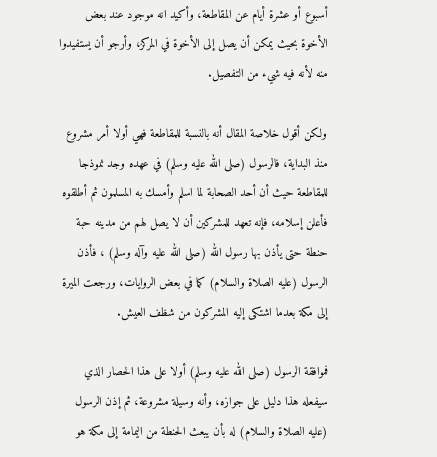أسبوع أو عشرة أيام عن المقاطعة، وأكيد انه موجود عند بعض الأخوة بحيث يمكن أن يصل إلى الأخوة في المركز، وأرجو أن يستفيدوا منه لأنه فيه شيء من التفصيل.

ولكن أقول خلاصة المقال أنه بالنسبة للمقاطعة فهي أولا أمر مشروع منذ البداية، فالرسول (صلى الله عليه وسلم) في عهده وجد نموذجا للمقاطعة حيث أن أحد الصحابة لما اسلم وأمسك به المسلمون ثم أطلقوه فأعلن إسلامه، فإنه تعهد للمشركين أن لا يصل لهم من مدينه حبة حنطة حتى يأذن بها رسول الله (صلى الله عليه وآله وسلم) ، فأذن الرسول (عليه الصلاة والسلام) كما في بعض الروايات، ورجعت الميرة إلى مكة بعدما اشتكى إليه المشركون من شظف العيش.

فموافقة الرسول (صلى الله عليه وسلم) أولا على هذا الحصار الذي سيفعله هذا دليل على جوازه، وأنه وسيلة مشروعة، ثم إذن الرسول (عليه الصلاة والسلام) له بأن يبعث الحنطة من اليمامة إلى مكة هو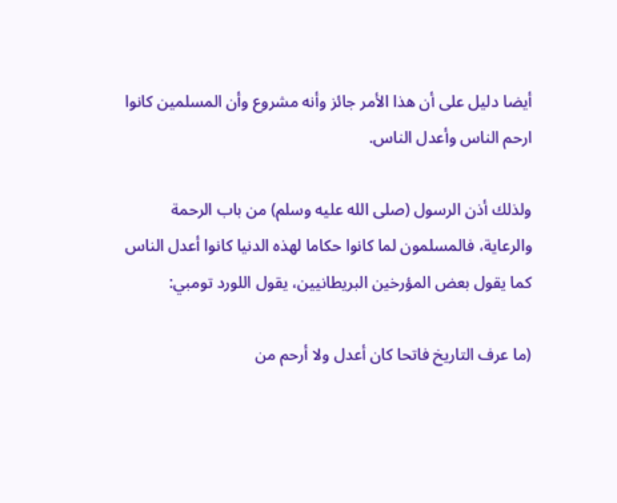أيضا دليل على أن هذا الأمر جائز وأنه مشروع وأن المسلمين كانوا ارحم الناس وأعدل الناس.

ولذلك أذن الرسول (صلى الله عليه وسلم) من باب الرحمة والرعاية، فالمسلمون لما كانوا حكاما لهذه الدنيا كانوا أعدل الناس كما يقول بعض المؤرخين البريطانيين، يقول اللورد تومبي:

(ما عرف التاريخ فاتحا كان أعدل ولا أرحم من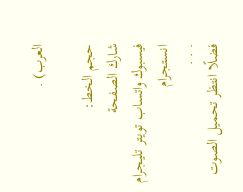العرب) .

حجم الخط:
شارك الصفحة
فيسبوك واتساب تويتر تليجرام انستجرام
. . .
فضلًا انتظر تحميل الصوت